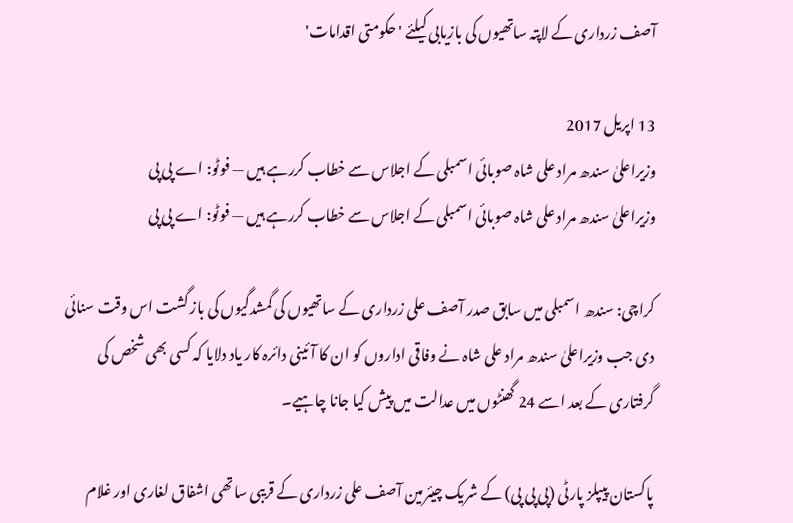آصف زرداری کے لاپتہ ساتھیوں کی بازیابی کیلئے 'حکومتی اقدامات'

13 اپريل 2017
وزیراعلیٰ سندھ مراد علی شاہ صوبائی اسمبلی کے اجلاس سے خطاب کررہے ہیں — فوٹو: اے پی پی
وزیراعلیٰ سندھ مراد علی شاہ صوبائی اسمبلی کے اجلاس سے خطاب کررہے ہیں — فوٹو: اے پی پی

کراچی: سندھ اسمبلی میں سابق صدر آصف علی زرداری کے ساتھیوں کی گمشدگیوں کی باز گشت اس وقت سنائی دی جب وزیراعلیٰ سندھ مراد علی شاہ نے وفاقی اداروں کو ان کا آئینی دائرہ کار یاد دلایا کہ کسی بھی شخص کی گرفتاری کے بعد اسے 24 گھنٹوں میں عدالت میں پیش کیا جانا چاہیے۔

پاکستان پیپلز پارٹی (پی پی پی) کے شریک چیئرمین آصف علی زرداری کے قریبی ساتھی اشفاق لغاری اور غلام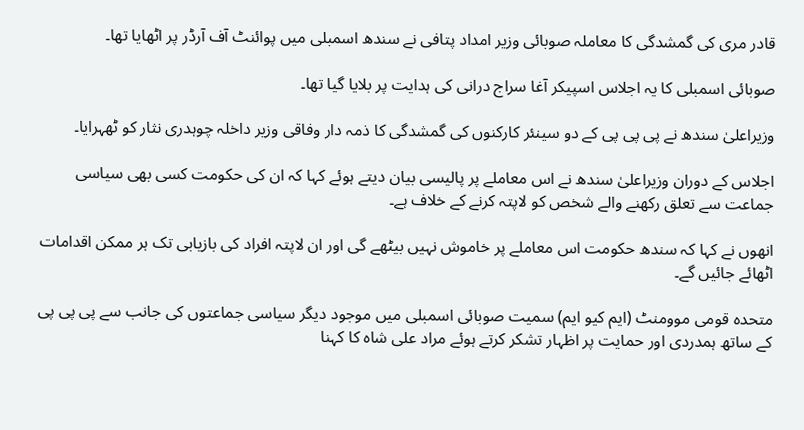قادر مری کی گمشدگی کا معاملہ صوبائی وزیر امداد پتافی نے سندھ اسمبلی میں پوائنٹ آف آرڈر پر اٹھایا تھا۔

صوبائی اسمبلی کا یہ اجلاس اسپیکر آغا سراج درانی کی ہدایت پر بلایا گیا تھا۔

وزیراعلیٰ سندھ نے پی پی پی کے دو سینئر کارکنوں کی گمشدگی کا ذمہ دار وفاقی وزیر داخلہ چوہدری نثار کو ٹھہرایا۔

اجلاس کے دوران وزیراعلیٰ سندھ نے اس معاملے پر پالیسی بیان دیتے ہوئے کہا کہ ان کی حکومت کسی بھی سیاسی جماعت سے تعلق رکھنے والے شخص کو لاپتہ کرنے کے خلاف ہے۔

انھوں نے کہا کہ سندھ حکومت اس معاملے پر خاموش نہیں بیٹھے گی اور ان لاپتہ افراد کی بازیابی تک ہر ممکن اقدامات اٹھائے جائیں گے۔

متحدہ قومی موومنٹ (ایم کیو ایم) سمیت صوبائی اسمبلی میں موجود دیگر سیاسی جماعتوں کی جانب سے پی پی پی کے ساتھ ہمدردی اور حمایت پر اظہار تشکر کرتے ہوئے مراد علی شاہ کا کہنا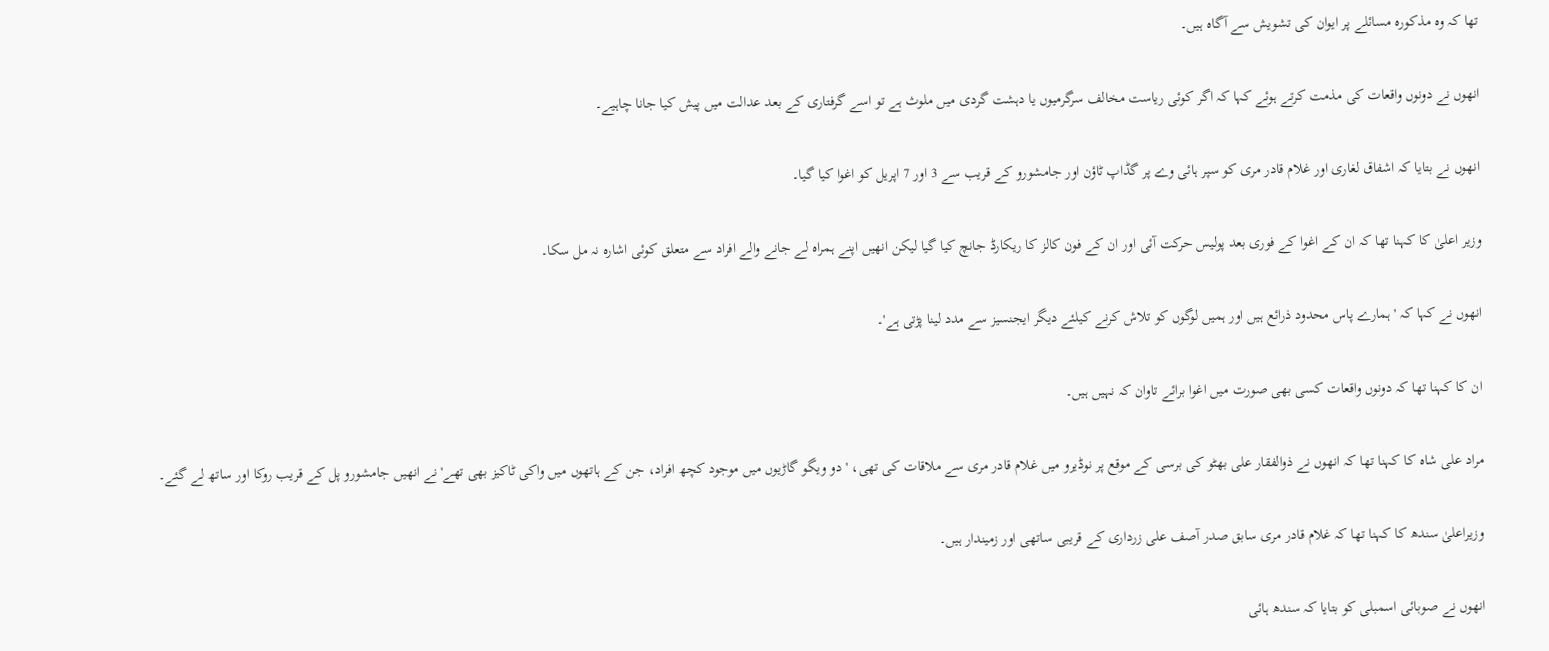تھا کہ وہ مذکورہ مسائلے پر ایوان کی تشویش سے آگاہ ہیں۔

انھوں نے دونوں واقعات کی مذمت کرتے ہوئے کہا کہ اگر کوئی ریاست مخالف سرگرمیوں یا دہشت گردی میں ملوث ہے تو اسے گرفتاری کے بعد عدالت میں پیش کیا جانا چاہیے۔

انھوں نے بتایا کہ اشفاق لغاری اور غلام قادر مری کو سپر ہائی وے پر گڈاپ ٹاؤن اور جامشورو کے قریب سے 3 اور 7 اپریل کو اغوا کیا گیا۔

وزیر اعلیٰ کا کہنا تھا کہ ان کے اغوا کے فوری بعد پولیس حرکت آئی اور ان کے فون کالز کا ریکارڈ جانچ کیا گیا لیکن انھیں اپنے ہمراہ لے جانے والے افراد سے متعلق کوئی اشارہ نہ مل سکا۔

انھوں نے کہا کہ 'ہمارے پاس محدود ذرائع ہیں اور ہمیں لوگوں کو تلاش کرنے کیلئے دیگر ایجنسیز سے مدد لینا پڑتی ہے'۔

ان کا کہنا تھا کہ دونوں واقعات کسی بھی صورت میں اغوا برائے تاوان کہ نہیں ہیں۔

مراد علی شاہ کا کہنا تھا کہ انھوں نے ذوالفقار علی بھٹو کی برسی کے موقع پر نوڈیرو میں غلام قادر مری سے ملاقات کی تھی، 'دو ویگو گاڑیوں میں موجود کچھ افراد، جن کے ہاتھوں میں واکی ٹاکیز بھی تھے' نے انھیں جامشورو پل کے قریب روکا اور ساتھ لے گئے۔

وزیراعلیٰ سندھ کا کہنا تھا کہ غلام قادر مری سابق صدر آصف علی زرداری کے قریبی ساتھی اور زمیندار ہیں۔

انھوں نے صوبائی اسمبلی کو بتایا کہ سندھ ہائی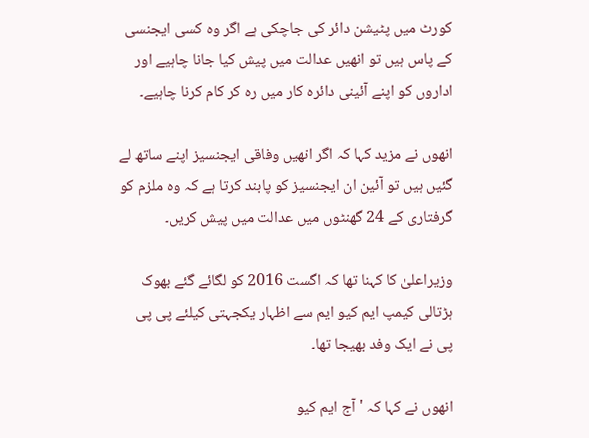کورٹ میں پٹیشن دائر کی جاچکی ہے اگر وہ کسی ایجنسی کے پاس ہیں تو انھیں عدالت میں پیش کیا جانا چاہیے اور اداروں کو اپنے آئینی دائرہ کار میں رہ کر کام کرنا چاہیے۔

انھوں نے مزید کہا کہ اگر انھیں وفاقی ایجنسیز اپنے ساتھ لے گئیں ہیں تو آئین ان ایجنسیز کو پابند کرتا ہے کہ وہ ملزم کو گرفتاری کے 24 گھنٹوں میں عدالت میں پیش کریں۔

وزیراعلیٰ کا کہنا تھا کہ اگست 2016 کو لگائے گئے بھوک ہڑتالی کیمپ ایم کیو ایم سے اظہار یکجہتی کیلئے پی پی پی نے ایک وفد بھیجا تھا۔

انھوں نے کہا کہ 'آج ایم کیو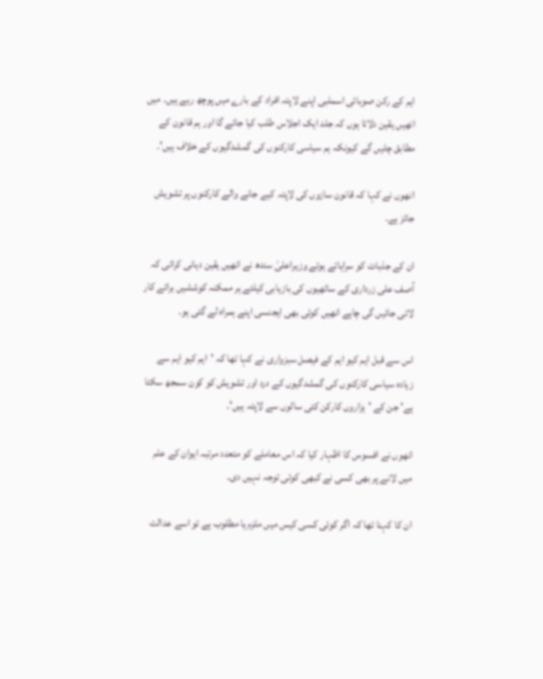ایم کے رکن صوبائی اسملبی اپنے لاپتہ افراد کے بارے میں پوچھ رہے ہیں۔ میں انھیں یقین دلاتا ہوں کہ جلد ایک اجلاس طلب کیا جائے گا اور ہم قانون کے مطابق چلیں گے کیونکہ ہم سیاسی کارکنوں کی گمشدگیوں کے خلاف ہیں'۔

انھوں نے کہا کہ قانون سازوں کی لاپتہ کیے جانے والے کارکنوں پر تشویش جائز ہے۔

ان کے جذبات کو سراہاتے ہوئے وزیراعلیٰ سندھ نے انھیں یقین دہانی کرائی کہ آصف علی زرداری کے ساتھیوں کی بازیابی کیلئے ہر ممکنہ کوششیں برائے کار لائی جائیں گی چاہے انھیں کوئی بھی ایجنسی اپنے ہمراہ لے گئی ہو۔

اس سے قبل ایم کیو ایم کے فیصل سبزواری نے کہا تھا کہ 'ایم کیو ایم سے زیادہ سیاسی کارکنوں کی گمشدگیوں کے درد اور تشویش کو کون سمجھ سکتا ہے' جن کے 'ہزاروں کارکن کئی سالوں سے لاپتہ ہیں'۔

انھوں نے افسوس کا اظہار کیا کہ اس معاملے کو متعدد مرتبہ ایوان کے علم میں لانے پر بھی کسی نے کبھی کوئی توجہ نہیں دی۔

ان کا کہنا تھا کہ اگر کوئی کسی کیس میں ملزم یا مطلوب ہے تو اسے عدالت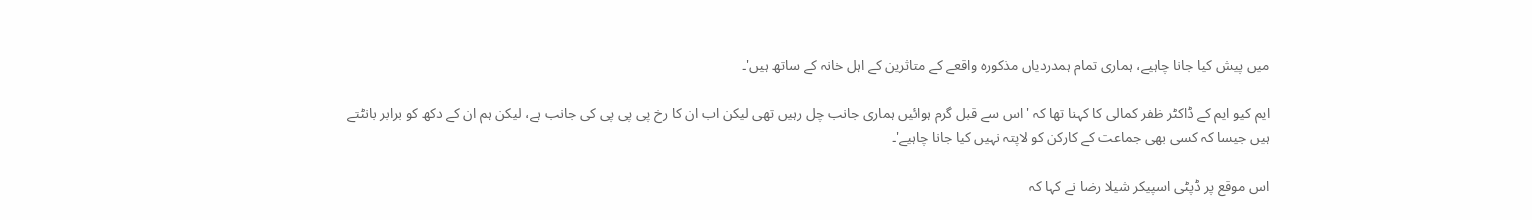میں پیش کیا جانا چاہیے، ہماری تمام ہمدردیاں مذکورہ واقعے کے متاثرین کے اہل خانہ کے ساتھ ہیں'۔

ایم کیو ایم کے ڈاکٹر ظفر کمالی کا کہنا تھا کہ 'اس سے قبل گرم ہوائیں ہماری جانب چل رہیں تھی لیکن اب ان کا رخ پی پی پی کی جانب ہے، لیکن ہم ان کے دکھ کو برابر بانٹتے ہیں جیسا کہ کسی بھی جماعت کے کارکن کو لاپتہ نہیں کیا جانا چاہیے'۔

اس موقع پر ڈپٹی اسپیکر شیلا رضا نے کہا کہ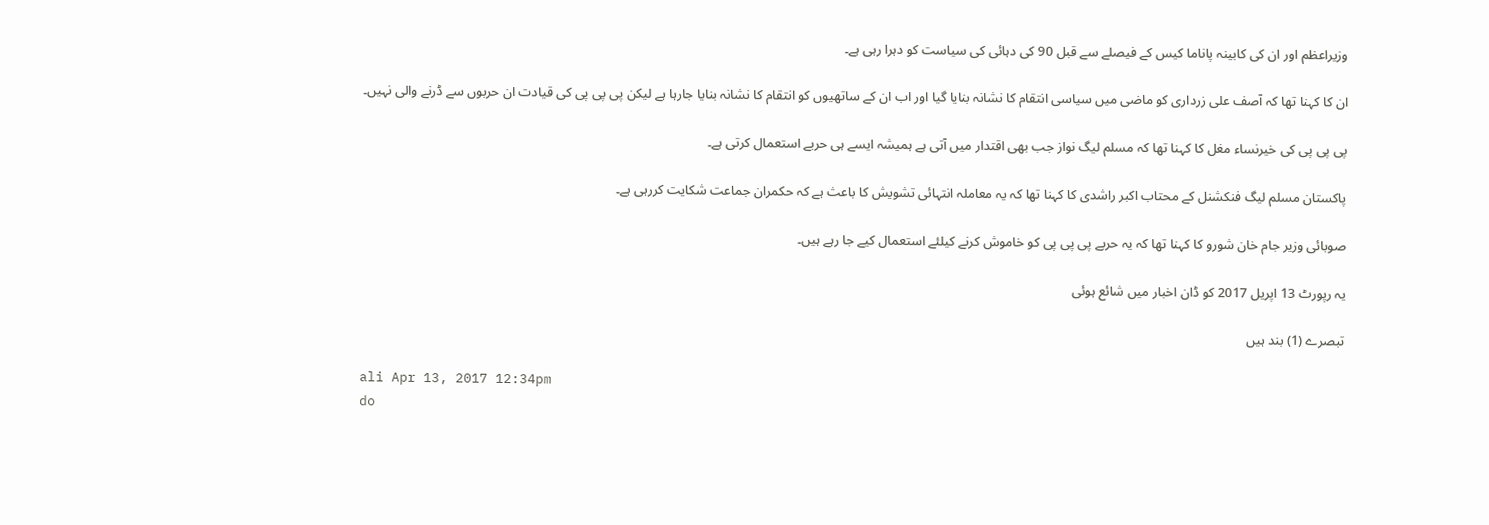وزیراعظم اور ان کی کابینہ پاناما کیس کے فیصلے سے قبل 90 کی دہائی کی سیاست کو دہرا رہی ہے۔

ان کا کہنا تھا کہ آصف علی زرداری کو ماضی میں سیاسی انتقام کا نشانہ بنایا گیا اور اب ان کے ساتھیوں کو انتقام کا نشانہ بنایا جارہا ہے لیکن پی پی پی کی قیادت ان حربوں سے ڈرنے والی نہیں۔

پی پی پی کی خیرنساء مغل کا کہنا تھا کہ مسلم لیگ نواز جب بھی اقتدار میں آتی ہے ہمیشہ ایسے ہی حربے استعمال کرتی ہے۔

پاکستان مسلم لیگ فنکشنل کے محتاب اکبر راشدی کا کہنا تھا کہ یہ معاملہ انتہائی تشویش کا باعث ہے کہ حکمران جماعت شکایت کررہی ہے۔

صوبائی وزیر جام خان شورو کا کہنا تھا کہ یہ حربے پی پی پی کو خاموش کرنے کیلئے استعمال کیے جا رہے ہیں۔

یہ رپورٹ 13 اپریل 2017 کو ڈان اخبار میں شائع ہوئی

تبصرے (1) بند ہیں

ali Apr 13, 2017 12:34pm
do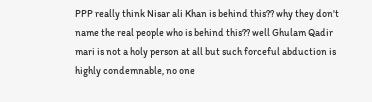PPP really think Nisar ali Khan is behind this?? why they don't name the real people who is behind this?? well Ghulam Qadir mari is not a holy person at all but such forceful abduction is highly condemnable, no one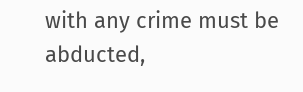with any crime must be abducted,